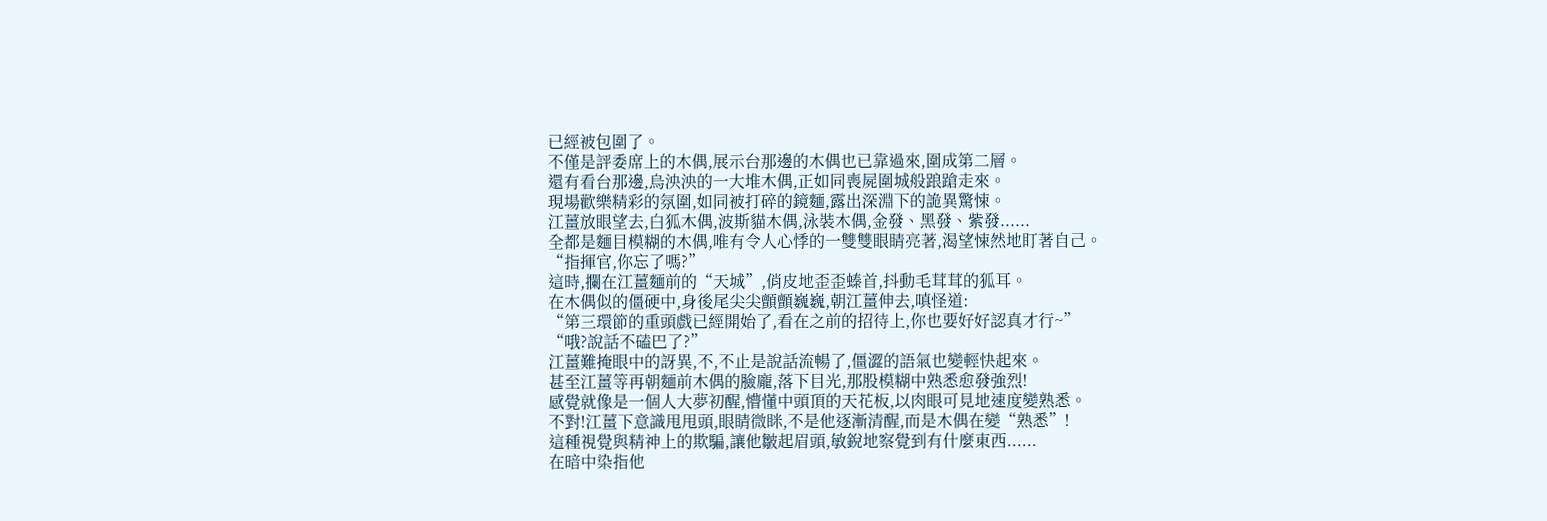已經被包圍了。
不僅是評委席上的木偶,展示台那邊的木偶也已靠過來,圍成第二層。
還有看台那邊,烏泱泱的一大堆木偶,正如同喪屍圍城般踉蹌走來。
現場歡樂精彩的氛圍,如同被打碎的鏡麵,露出深淵下的詭異驚悚。
江薑放眼望去,白狐木偶,波斯貓木偶,泳裝木偶,金發、黑發、紫發......
全都是麵目模糊的木偶,唯有令人心悸的一雙雙眼睛亮著,渴望悚然地盯著自己。
“指揮官,你忘了嗎?”
這時,攔在江薑麵前的“天城”,俏皮地歪歪螓首,抖動毛茸茸的狐耳。
在木偶似的僵硬中,身後尾尖尖顫顫巍巍,朝江薑伸去,嗔怪道:
“第三環節的重頭戲已經開始了,看在之前的招待上,你也要好好認真才行~”
“哦?說話不磕巴了?”
江薑難掩眼中的訝異,不,不止是說話流暢了,僵澀的語氣也變輕快起來。
甚至江薑等再朝麵前木偶的臉龐,落下目光,那股模糊中熟悉愈發強烈!
感覺就像是一個人大夢初醒,懵懂中頭頂的天花板,以肉眼可見地速度變熟悉。
不對!江薑下意識甩甩頭,眼睛微眯,不是他逐漸清醒,而是木偶在變“熟悉”!
這種視覺與精神上的欺騙,讓他皺起眉頭,敏銳地察覺到有什麼東西......
在暗中染指他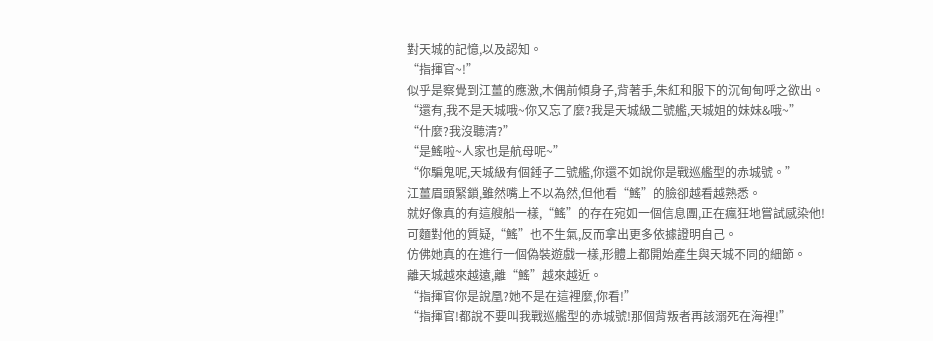對天城的記憶,以及認知。
“指揮官~!”
似乎是察覺到江薑的應激,木偶前傾身子,背著手,朱紅和服下的沉甸甸呼之欲出。
“還有,我不是天城哦~你又忘了麼?我是天城級二號艦,天城姐的妹妹&哦~”
“什麼?我沒聽清?”
“是鰩啦~人家也是航母呢~”
“你騙鬼呢,天城級有個錘子二號艦,你還不如說你是戰巡艦型的赤城號。”
江薑眉頭緊鎖,雖然嘴上不以為然,但他看“鰩”的臉卻越看越熟悉。
就好像真的有這艘船一樣,“鰩”的存在宛如一個信息團,正在瘋狂地嘗試感染他!
可麵對他的質疑,“鰩”也不生氣,反而拿出更多依據證明自己。
仿佛她真的在進行一個偽裝遊戲一樣,形體上都開始產生與天城不同的細節。
離天城越來越遠,離“鰩”越來越近。
“指揮官你是說凰?她不是在這裡麼,你看!”
“指揮官!都說不要叫我戰巡艦型的赤城號!那個背叛者再該溺死在海裡!”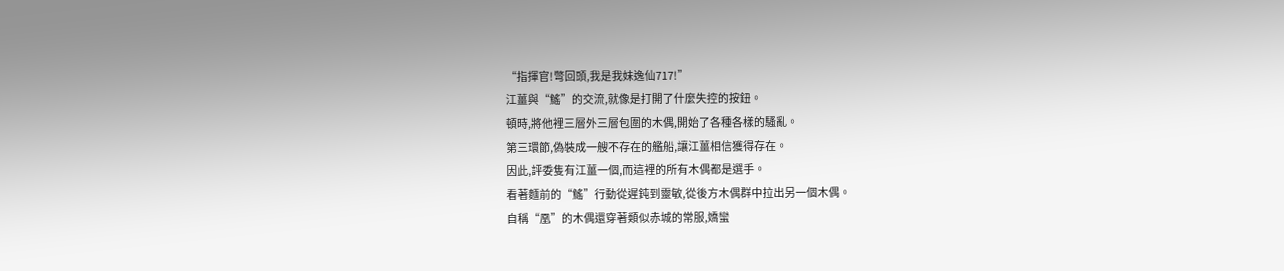“指揮官!彆回頭,我是我妹逸仙717!”
江薑與“鰩”的交流,就像是打開了什麼失控的按鈕。
頓時,將他裡三層外三層包圍的木偶,開始了各種各樣的騷亂。
第三環節,偽裝成一艘不存在的艦船,讓江薑相信獲得存在。
因此,評委隻有江薑一個,而這裡的所有木偶都是選手。
看著麵前的“鰩”行動從遲鈍到靈敏,從後方木偶群中拉出另一個木偶。
自稱“凰”的木偶還穿著類似赤城的常服,嬌蠻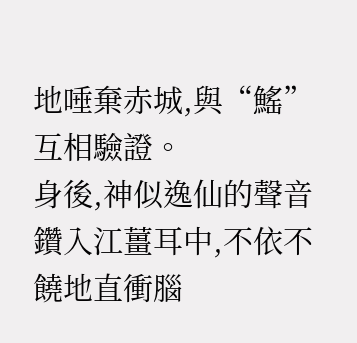地唾棄赤城,與“鰩”互相驗證。
身後,神似逸仙的聲音鑽入江薑耳中,不依不饒地直衝腦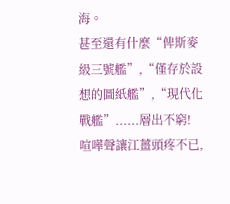海。
甚至還有什麼“俾斯麥級三號艦”,“僅存於設想的圖紙艦”,“現代化戰艦”......層出不窮!
喧嘩聲讓江薑頭疼不已,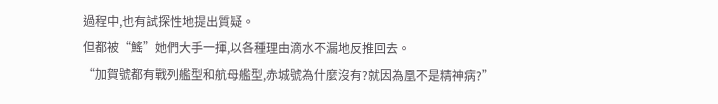過程中,也有試探性地提出質疑。
但都被“鰩”她們大手一揮,以各種理由滴水不漏地反推回去。
“加賀號都有戰列艦型和航母艦型,赤城號為什麼沒有?就因為凰不是精神病?”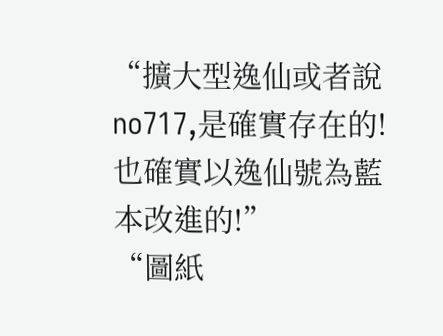“擴大型逸仙或者說no717,是確實存在的!也確實以逸仙號為藍本改進的!”
“圖紙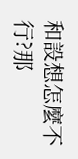和設想怎麼不行?那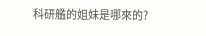科研艦的姐妹是哪來的?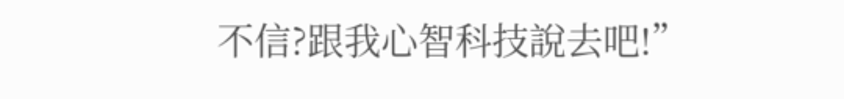不信?跟我心智科技說去吧!”